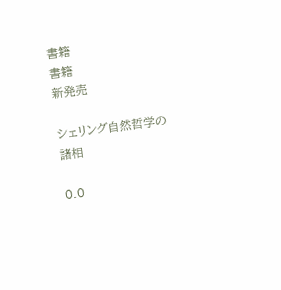書籍
書籍
新発売

シェリング自然哲学の諸相

0.0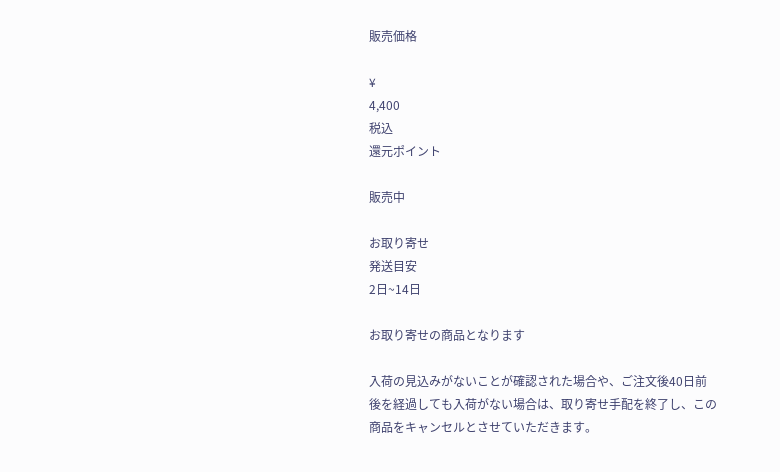販売価格

¥
4,400
税込
還元ポイント

販売中

お取り寄せ
発送目安
2日~14日

お取り寄せの商品となります

入荷の見込みがないことが確認された場合や、ご注文後40日前後を経過しても入荷がない場合は、取り寄せ手配を終了し、この商品をキャンセルとさせていただきます。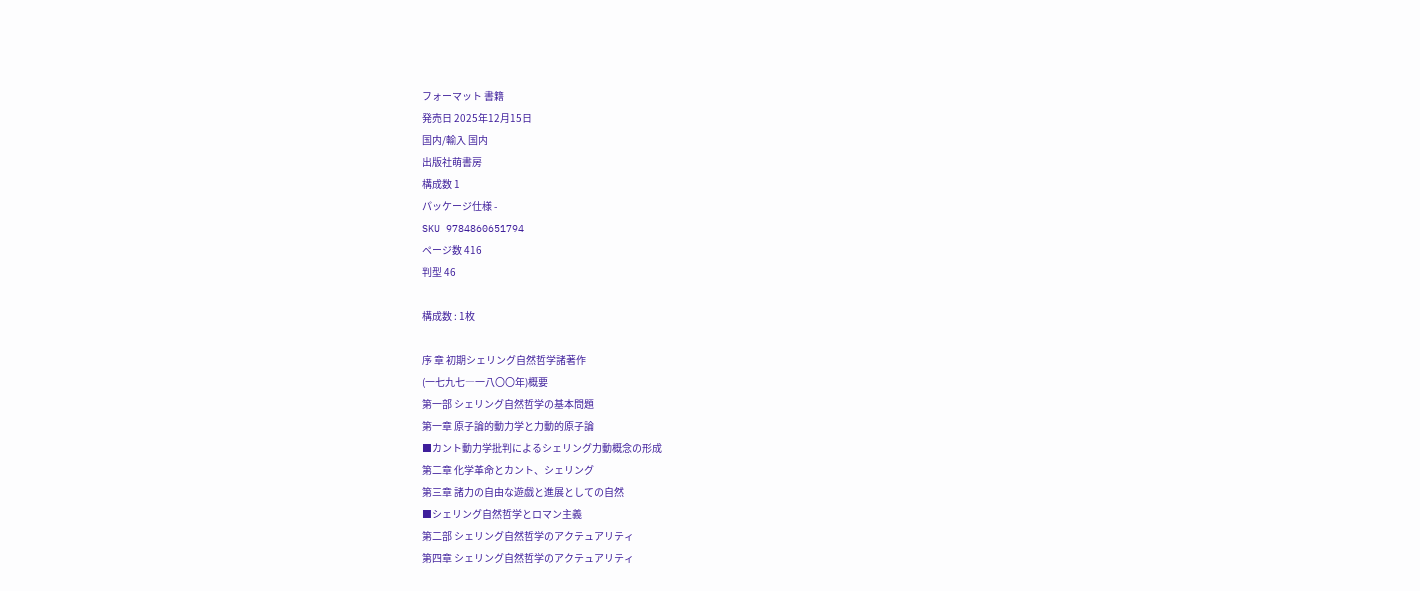フォーマット 書籍
発売日 2025年12月15日
国内/輸入 国内
出版社萌書房
構成数 1
パッケージ仕様 -
SKU 9784860651794
ページ数 416
判型 46

構成数 : 1枚

序 章 初期シェリング自然哲学諸著作
(一七九七―一八〇〇年)概要
第一部 シェリング自然哲学の基本問題
第一章 原子論的動力学と力動的原子論
■カント動力学批判によるシェリング力動概念の形成
第二章 化学革命とカント、シェリング
第三章 諸力の自由な遊戯と進展としての自然
■シェリング自然哲学とロマン主義
第二部 シェリング自然哲学のアクテュアリティ
第四章 シェリング自然哲学のアクテュアリティ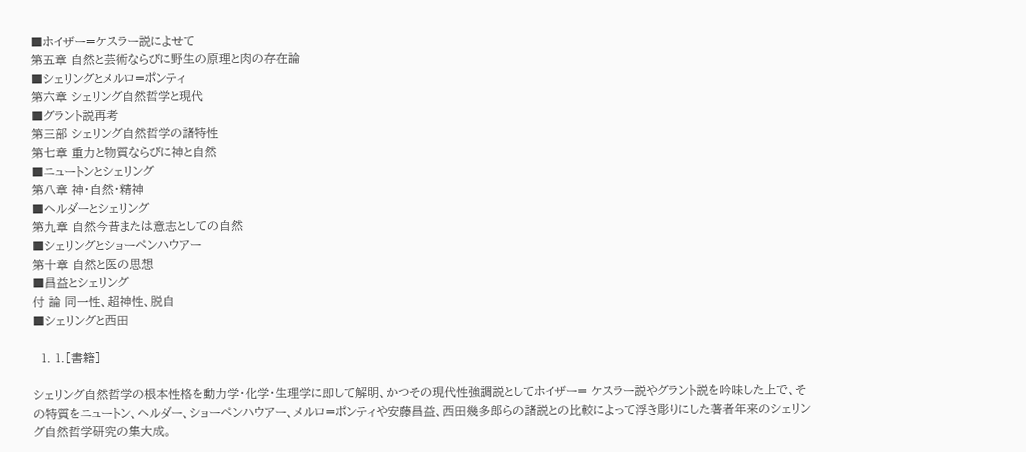■ホイザー=ケスラー説によせて
第五章 自然と芸術ならびに野生の原理と肉の存在論
■シェリングとメルロ=ポンティ
第六章 シェリング自然哲学と現代
■グラント説再考
第三部 シェリング自然哲学の諸特性
第七章 重力と物質ならびに神と自然
■ニュートンとシェリング
第八章 神・自然・精神
■ヘルダーとシェリング
第九章 自然今昔または意志としての自然
■シェリングとショーペンハウアー
第十章 自然と医の思想
■昌益とシェリング
付 論 同一性、超神性、脱自
■シェリングと西田

  1. 1.[書籍]

シェリング自然哲学の根本性格を動力学・化学・生理学に即して解明、かつその現代性強調説としてホイザー= ケスラー説やグラント説を吟味した上で、その特質をニュートン、ヘルダー、ショーペンハウアー、メルロ=ポンティや安藤昌益、西田幾多郎らの諸説との比較によって浮き彫りにした著者年来のシェリング自然哲学研究の集大成。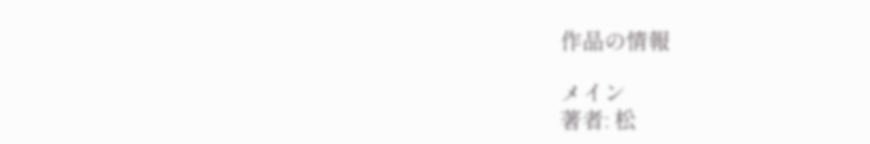作品の情報

メイン
著者: 松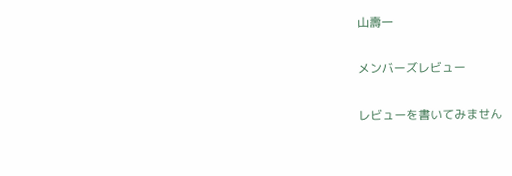山壽一

メンバーズレビュー

レビューを書いてみません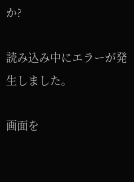か?

読み込み中にエラーが発生しました。

画面を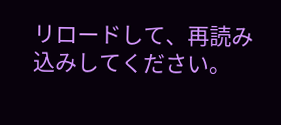リロードして、再読み込みしてください。